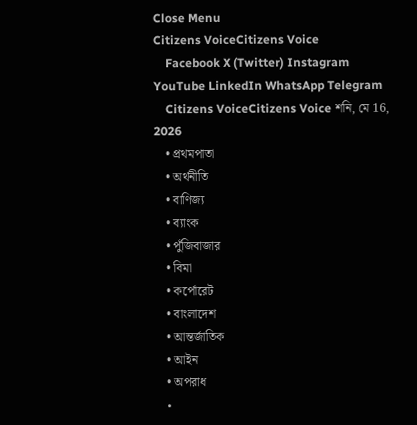Close Menu
Citizens VoiceCitizens Voice
    Facebook X (Twitter) Instagram YouTube LinkedIn WhatsApp Telegram
    Citizens VoiceCitizens Voice শনি, মে 16, 2026
    • প্রথমপাতা
    • অর্থনীতি
    • বাণিজ্য
    • ব্যাংক
    • পুঁজিবাজার
    • বিমা
    • কর্পোরেট
    • বাংলাদেশ
    • আন্তর্জাতিক
    • আইন
    • অপরাধ
    •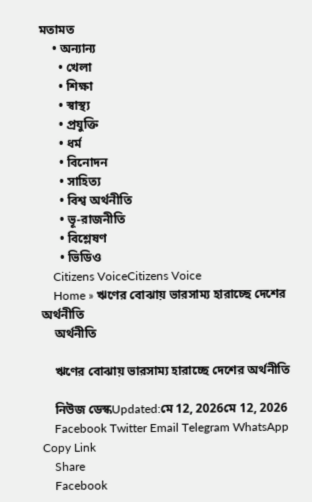মতামত
    • অন্যান্য
      • খেলা
      • শিক্ষা
      • স্বাস্থ্য
      • প্রযুক্তি
      • ধর্ম
      • বিনোদন
      • সাহিত্য
      • বিশ্ব অর্থনীতি
      • ভূ-রাজনীতি
      • বিশ্লেষণ
      • ভিডিও
    Citizens VoiceCitizens Voice
    Home » ঋণের বোঝায় ভারসাম্য হারাচ্ছে দেশের অর্থনীতি
    অর্থনীতি

    ঋণের বোঝায় ভারসাম্য হারাচ্ছে দেশের অর্থনীতি

    নিউজ ডেস্কUpdated:মে 12, 2026মে 12, 2026
    Facebook Twitter Email Telegram WhatsApp Copy Link
    Share
    Facebook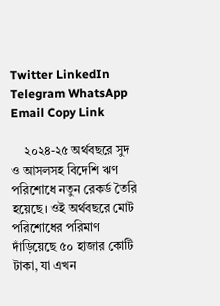Twitter LinkedIn Telegram WhatsApp Email Copy Link

    ২০২৪-২৫ অর্থবছরে সুদ ও আসলসহ বিদেশি ঋণ পরিশোধে নতুন রেকর্ড তৈরি হয়েছে। ওই অর্থবছরে মোট পরিশোধের পরিমাণ দাঁড়িয়েছে ৫০ হাজার কোটি টাকা, যা এখন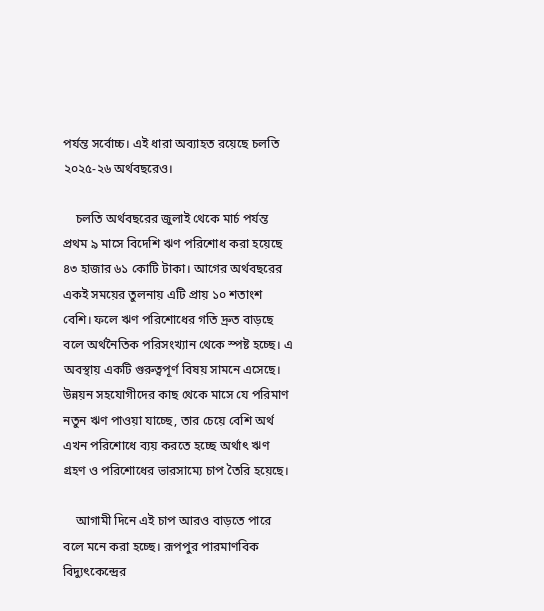পর্যন্ত সর্বোচ্চ। এই ধারা অব্যাহত রয়েছে চলতি ২০২৫-২৬ অর্থবছরেও।

    চলতি অর্থবছরের জুলাই থেকে মার্চ পর্যন্ত প্রথম ৯ মাসে বিদেশি ঋণ পরিশোধ করা হয়েছে ৪৩ হাজার ৬১ কোটি টাকা। আগের অর্থবছরের একই সময়ের তুলনায় এটি প্রায় ১০ শতাংশ বেশি। ফলে ঋণ পরিশোধের গতি দ্রুত বাড়ছে বলে অর্থনৈতিক পরিসংখ্যান থেকে স্পষ্ট হচ্ছে। এ অবস্থায় একটি গুরুত্বপূর্ণ বিষয় সামনে এসেছে। উন্নয়ন সহযোগীদের কাছ থেকে মাসে যে পরিমাণ নতুন ঋণ পাওয়া যাচ্ছে, তার চেয়ে বেশি অর্থ এখন পরিশোধে ব্যয় করতে হচ্ছে অর্থাৎ ঋণ গ্রহণ ও পরিশোধের ভারসাম্যে চাপ তৈরি হয়েছে।

    আগামী দিনে এই চাপ আরও বাড়তে পারে বলে মনে করা হচ্ছে। রূপপুর পারমাণবিক বিদ্যুৎকেন্দ্রের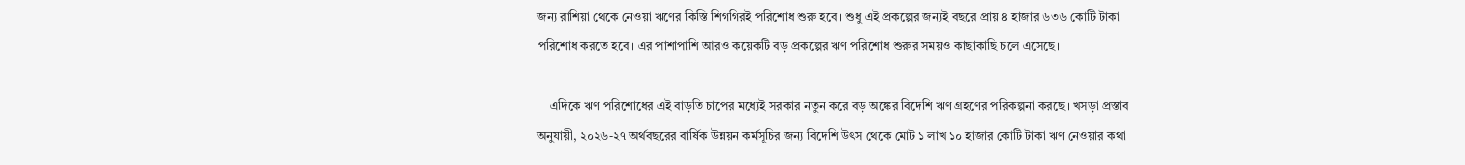জন্য রাশিয়া থেকে নেওয়া ঋণের কিস্তি শিগগিরই পরিশোধ শুরু হবে। শুধু এই প্রকল্পের জন্যই বছরে প্রায় ৪ হাজার ৬৩৬ কোটি টাকা পরিশোধ করতে হবে। এর পাশাপাশি আরও কয়েকটি বড় প্রকল্পের ঋণ পরিশোধ শুরুর সময়ও কাছাকাছি চলে এসেছে।

    এদিকে ঋণ পরিশোধের এই বাড়তি চাপের মধ্যেই সরকার নতুন করে বড় অঙ্কের বিদেশি ঋণ গ্রহণের পরিকল্পনা করছে। খসড়া প্রস্তাব অনুযায়ী, ২০২৬-২৭ অর্থবছরের বার্ষিক উন্নয়ন কর্মসূচির জন্য বিদেশি উৎস থেকে মোট ১ লাখ ১০ হাজার কোটি টাকা ঋণ নেওয়ার কথা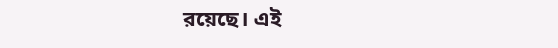রয়েছে। এই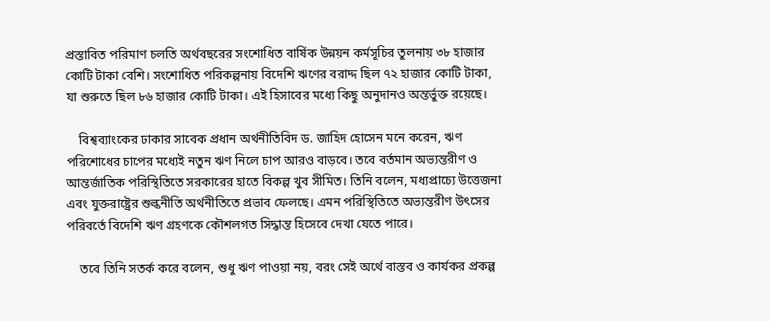প্রস্তাবিত পরিমাণ চলতি অর্থবছরের সংশোধিত বার্ষিক উন্নয়ন কর্মসূচির তুলনায় ৩৮ হাজার কোটি টাকা বেশি। সংশোধিত পরিকল্পনায় বিদেশি ঋণের বরাদ্দ ছিল ৭২ হাজার কোটি টাকা, যা শুরুতে ছিল ৮৬ হাজার কোটি টাকা। এই হিসাবের মধ্যে কিছু অনুদানও অন্তর্ভুক্ত রয়েছে।

    বিশ্বব্যাংকের ঢাকার সাবেক প্রধান অর্থনীতিবিদ ড. জাহিদ হোসেন মনে করেন, ঋণ পরিশোধের চাপের মধ্যেই নতুন ঋণ নিলে চাপ আরও বাড়বে। তবে বর্তমান অভ্যন্তরীণ ও আন্তর্জাতিক পরিস্থিতিতে সরকারের হাতে বিকল্প খুব সীমিত। তিনি বলেন, মধ্যপ্রাচ্যে উত্তেজনা এবং যুক্তরাষ্ট্রের শুল্কনীতি অর্থনীতিতে প্রভাব ফেলছে। এমন পরিস্থিতিতে অভ্যন্তরীণ উৎসের পরিবর্তে বিদেশি ঋণ গ্রহণকে কৌশলগত সিদ্ধান্ত হিসেবে দেখা যেতে পারে।

    তবে তিনি সতর্ক করে বলেন, শুধু ঋণ পাওয়া নয়, বরং সেই অর্থে বাস্তব ও কার্যকর প্রকল্প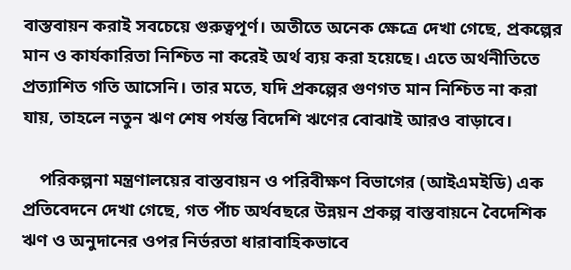বাস্তবায়ন করাই সবচেয়ে গুরুত্বপূর্ণ। অতীতে অনেক ক্ষেত্রে দেখা গেছে, প্রকল্পের মান ও কার্যকারিতা নিশ্চিত না করেই অর্থ ব্যয় করা হয়েছে। এতে অর্থনীতিতে প্রত্যাশিত গতি আসেনি। তার মতে, যদি প্রকল্পের গুণগত মান নিশ্চিত না করা যায়, তাহলে নতুন ঋণ শেষ পর্যন্ত বিদেশি ঋণের বোঝাই আরও বাড়াবে।

    পরিকল্পনা মন্ত্রণালয়ের বাস্তবায়ন ও পরিবীক্ষণ বিভাগের (আইএমইডি) এক প্রতিবেদনে দেখা গেছে, গত পাঁচ অর্থবছরে উন্নয়ন প্রকল্প বাস্তবায়নে বৈদেশিক ঋণ ও অনুদানের ওপর নির্ভরতা ধারাবাহিকভাবে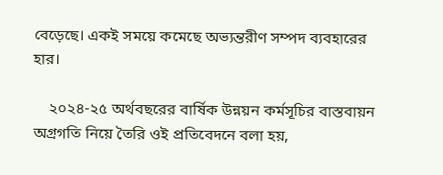বেড়েছে। একই সময়ে কমেছে অভ্যন্তরীণ সম্পদ ব্যবহারের হার।

    ২০২৪-২৫ অর্থবছরের বার্ষিক উন্নয়ন কর্মসূচির বাস্তবায়ন অগ্রগতি নিয়ে তৈরি ওই প্রতিবেদনে বলা হয়,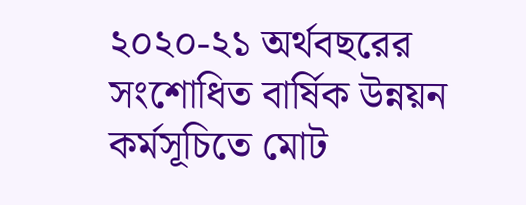২০২০-২১ অর্থবছরের সংশোধিত বার্ষিক উন্নয়ন কর্মসূচিতে মোট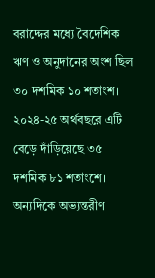বরাদ্দের মধ্যে বৈদেশিক ঋণ ও অনুদানের অংশ ছিল ৩০ দশমিক ১০ শতাংশ। ২০২৪-২৫ অর্থবছরে এটি বেড়ে দাঁড়িয়েছে ৩৫ দশমিক ৮১ শতাংশে। অন্যদিকে অভ্যন্তরীণ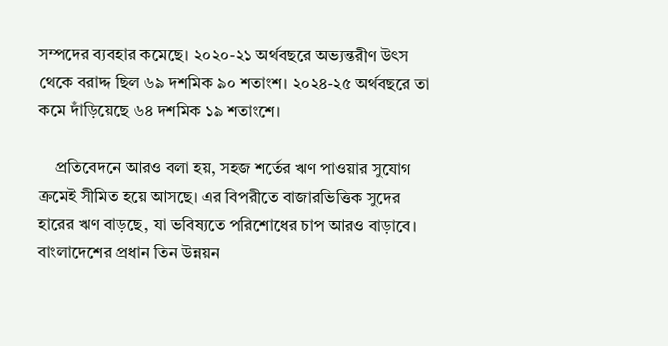সম্পদের ব্যবহার কমেছে। ২০২০-২১ অর্থবছরে অভ্যন্তরীণ উৎস থেকে বরাদ্দ ছিল ৬৯ দশমিক ৯০ শতাংশ। ২০২৪-২৫ অর্থবছরে তা কমে দাঁড়িয়েছে ৬৪ দশমিক ১৯ শতাংশে।

    প্রতিবেদনে আরও বলা হয়, সহজ শর্তের ঋণ পাওয়ার সুযোগ ক্রমেই সীমিত হয়ে আসছে। এর বিপরীতে বাজারভিত্তিক সুদের হারের ঋণ বাড়ছে, যা ভবিষ্যতে পরিশোধের চাপ আরও বাড়াবে। বাংলাদেশের প্রধান তিন উন্নয়ন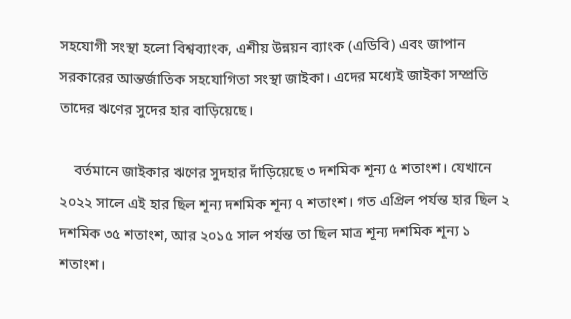সহযোগী সংস্থা হলো বিশ্বব্যাংক, এশীয় উন্নয়ন ব্যাংক (এডিবি) এবং জাপান সরকারের আন্তর্জাতিক সহযোগিতা সংস্থা জাইকা। এদের মধ্যেই জাইকা সম্প্রতি তাদের ঋণের সুদের হার বাড়িয়েছে।

    বর্তমানে জাইকার ঋণের সুদহার দাঁড়িয়েছে ৩ দশমিক শূন্য ৫ শতাংশ। যেখানে ২০২২ সালে এই হার ছিল শূন্য দশমিক শূন্য ৭ শতাংশ। গত এপ্রিল পর্যন্ত হার ছিল ২ দশমিক ৩৫ শতাংশ, আর ২০১৫ সাল পর্যন্ত তা ছিল মাত্র শূন্য দশমিক শূন্য ১ শতাংশ।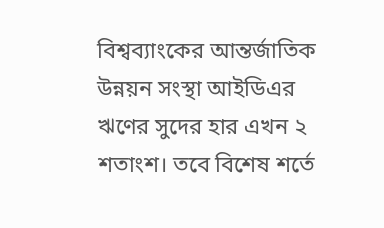বিশ্বব্যাংকের আন্তর্জাতিক উন্নয়ন সংস্থা আইডিএর ঋণের সুদের হার এখন ২ শতাংশ। তবে বিশেষ শর্তে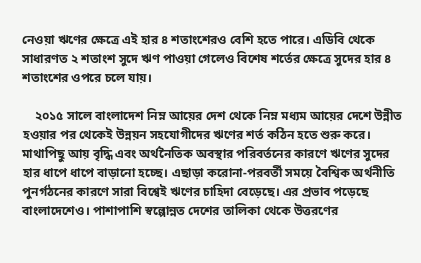নেওয়া ঋণের ক্ষেত্রে এই হার ৪ শতাংশেরও বেশি হতে পারে। এডিবি থেকে সাধারণত ২ শতাংশ সুদে ঋণ পাওয়া গেলেও বিশেষ শর্তের ক্ষেত্রে সুদের হার ৪ শতাংশের ওপরে চলে যায়।

    ২০১৫ সালে বাংলাদেশ নিম্ন আয়ের দেশ থেকে নিম্ন মধ্যম আয়ের দেশে উন্নীত হওয়ার পর থেকেই উন্নয়ন সহযোগীদের ঋণের শর্ত কঠিন হতে শুরু করে। মাথাপিছু আয় বৃদ্ধি এবং অর্থনৈতিক অবস্থার পরিবর্তনের কারণে ঋণের সুদের হার ধাপে ধাপে বাড়ানো হচ্ছে। এছাড়া করোনা-পরবর্তী সময়ে বৈশ্বিক অর্থনীতি পুনর্গঠনের কারণে সারা বিশ্বেই ঋণের চাহিদা বেড়েছে। এর প্রভাব পড়েছে বাংলাদেশেও। পাশাপাশি স্বল্পোন্নত দেশের তালিকা থেকে উত্তরণের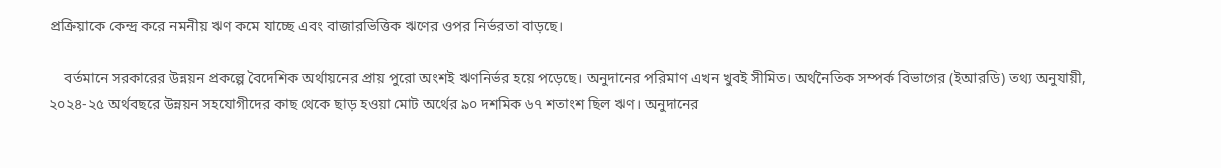প্রক্রিয়াকে কেন্দ্র করে নমনীয় ঋণ কমে যাচ্ছে এবং বাজারভিত্তিক ঋণের ওপর নির্ভরতা বাড়ছে।

    বর্তমানে সরকারের উন্নয়ন প্রকল্পে বৈদেশিক অর্থায়নের প্রায় পুরো অংশই ঋণনির্ভর হয়ে পড়েছে। অনুদানের পরিমাণ এখন খুবই সীমিত। অর্থনৈতিক সম্পর্ক বিভাগের (ইআরডি) তথ্য অনুযায়ী, ২০২৪-২৫ অর্থবছরে উন্নয়ন সহযোগীদের কাছ থেকে ছাড় হওয়া মোট অর্থের ৯০ দশমিক ৬৭ শতাংশ ছিল ঋণ। অনুদানের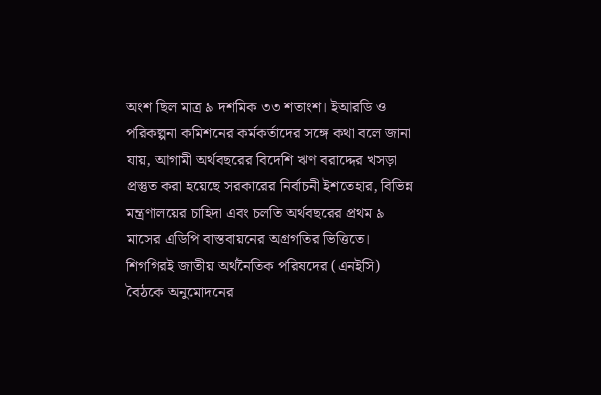অংশ ছিল মাত্র ৯ দশমিক ৩৩ শতাংশ। ইআরডি ও পরিকল্পনা কমিশনের কর্মকর্তাদের সঙ্গে কথা বলে জানা যায়, আগামী অর্থবছরের বিদেশি ঋণ বরাদ্দের খসড়া প্রস্তুত করা হয়েছে সরকারের নির্বাচনী ইশতেহার, বিভিন্ন মন্ত্রণালয়ের চাহিদা এবং চলতি অর্থবছরের প্রথম ৯ মাসের এডিপি বাস্তবায়নের অগ্রগতির ভিত্তিতে। শিগগিরই জাতীয় অর্থনৈতিক পরিষদের (এনইসি) বৈঠকে অনুমোদনের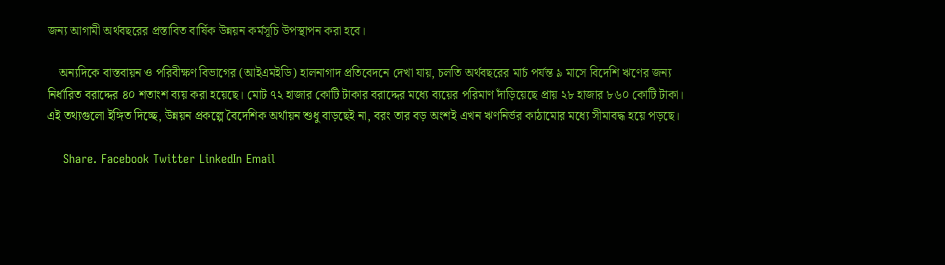জন্য আগামী অর্থবছরের প্রস্তাবিত বার্ষিক উন্নয়ন কর্মসূচি উপস্থাপন করা হবে।

    অন্যদিকে বাস্তবায়ন ও পরিবীক্ষণ বিভাগের (আইএমইডি) হালনাগাদ প্রতিবেদনে দেখা যায়, চলতি অর্থবছরের মার্চ পর্যন্ত ৯ মাসে বিদেশি ঋণের জন্য নির্ধারিত বরাদ্দের ৪০ শতাংশ ব্যয় করা হয়েছে। মোট ৭২ হাজার কোটি টাকার বরাদ্দের মধ্যে ব্যয়ের পরিমাণ দাঁড়িয়েছে প্রায় ২৮ হাজার ৮৬০ কোটি টাকা। এই তথ্যগুলো ইঙ্গিত দিচ্ছে, উন্নয়ন প্রকল্পে বৈদেশিক অর্থায়ন শুধু বাড়ছেই না, বরং তার বড় অংশই এখন ঋণনির্ভর কাঠামোর মধ্যে সীমাবদ্ধ হয়ে পড়ছে।

    Share. Facebook Twitter LinkedIn Email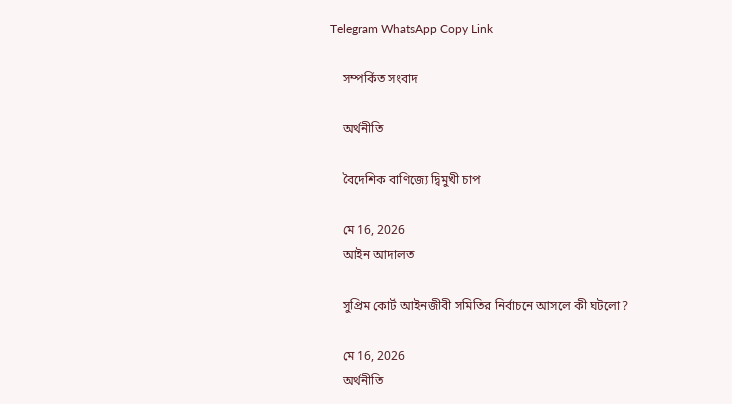Telegram WhatsApp Copy Link

    সম্পর্কিত সংবাদ

    অর্থনীতি

    বৈদেশিক বাণিজ্যে দ্বিমুখী চাপ

    মে 16, 2026
    আইন আদালত

    সুপ্রিম কোর্ট আইনজীবী সমিতির নির্বাচনে আসলে কী ঘটলো?

    মে 16, 2026
    অর্থনীতি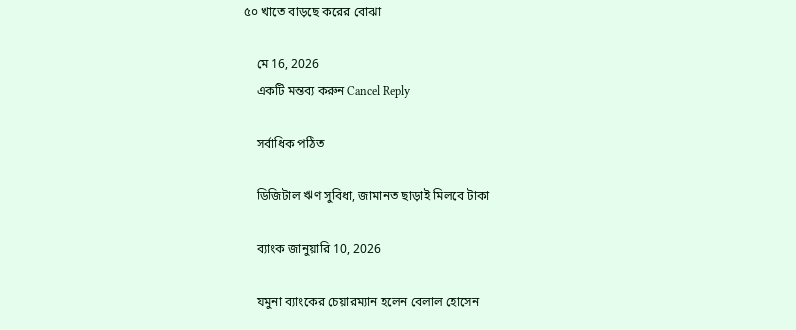৫০ খাতে বাড়ছে করের বোঝা

    মে 16, 2026
    একটি মন্তব্য করুন Cancel Reply

    সর্বাধিক পঠিত

    ডিজিটাল ঋণ সুবিধা, জামানত ছাড়াই মিলবে টাকা

    ব্যাংক জানুয়ারি 10, 2026

    যমুনা ব্যাংকের চেয়ারম্যান হলেন বেলাল হোসেন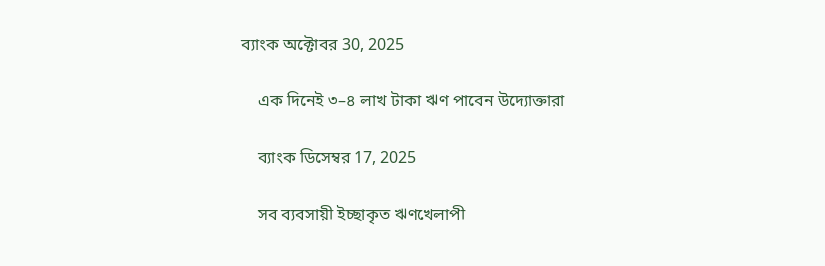ব্যাংক অক্টোবর 30, 2025

    এক দিনেই ৩–৪ লাখ টাকা ঋণ পাবেন উদ্যোক্তারা

    ব্যাংক ডিসেম্বর 17, 2025

    সব ব্যবসায়ী ইচ্ছাকৃত ঋণখেলাপী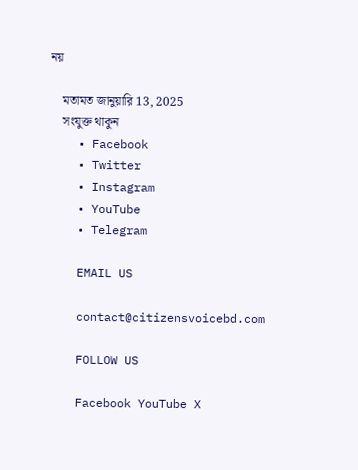নয়

    মতামত জানুয়ারি 13, 2025
    সংযুক্ত থাকুন
    • Facebook
    • Twitter
    • Instagram
    • YouTube
    • Telegram

    EMAIL US

    contact@citizensvoicebd.com

    FOLLOW US

    Facebook YouTube X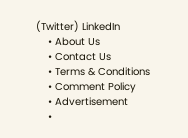(Twitter) LinkedIn
    • About Us
    • Contact Us
    • Terms & Conditions
    • Comment Policy
    • Advertisement
    •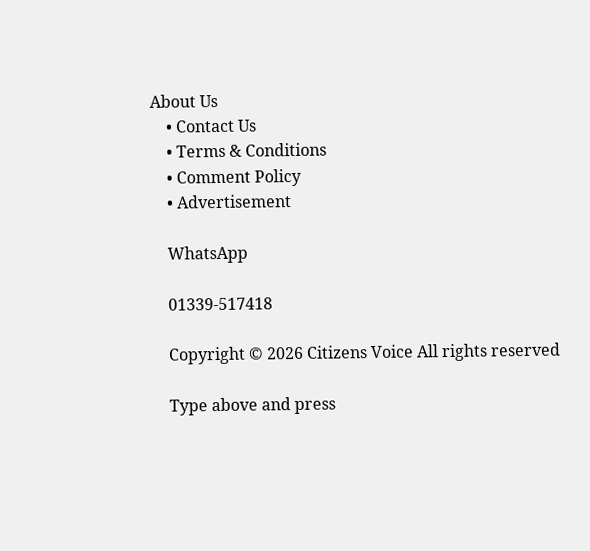About Us
    • Contact Us
    • Terms & Conditions
    • Comment Policy
    • Advertisement

    WhatsApp

    01339-517418

    Copyright © 2026 Citizens Voice All rights reserved

    Type above and press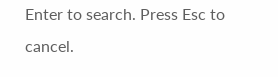Enter to search. Press Esc to cancel.